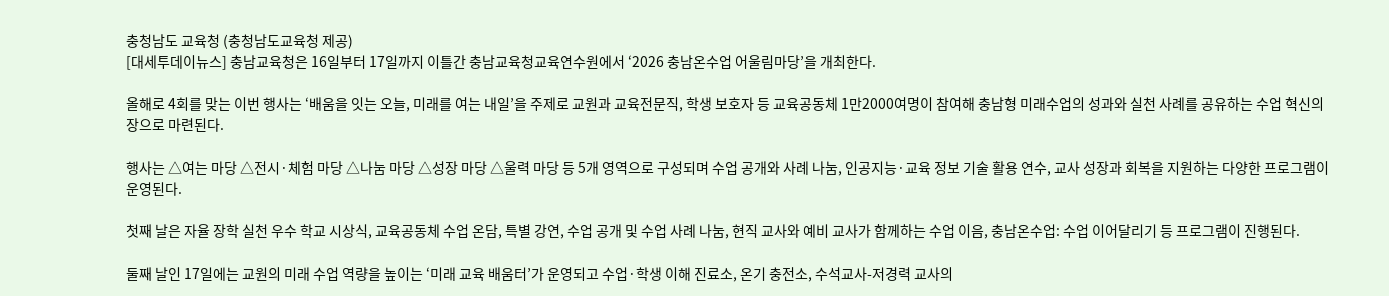충청남도 교육청 (충청남도교육청 제공)
[대세투데이뉴스] 충남교육청은 16일부터 17일까지 이틀간 충남교육청교육연수원에서 ‘2026 충남온수업 어울림마당’을 개최한다.

올해로 4회를 맞는 이번 행사는 ‘배움을 잇는 오늘, 미래를 여는 내일’을 주제로 교원과 교육전문직, 학생 보호자 등 교육공동체 1만2000여명이 참여해 충남형 미래수업의 성과와 실천 사례를 공유하는 수업 혁신의 장으로 마련된다.

행사는 △여는 마당 △전시·체험 마당 △나눔 마당 △성장 마당 △울력 마당 등 5개 영역으로 구성되며 수업 공개와 사례 나눔, 인공지능·교육 정보 기술 활용 연수, 교사 성장과 회복을 지원하는 다양한 프로그램이 운영된다.

첫째 날은 자율 장학 실천 우수 학교 시상식, 교육공동체 수업 온담, 특별 강연, 수업 공개 및 수업 사례 나눔, 현직 교사와 예비 교사가 함께하는 수업 이음, 충남온수업: 수업 이어달리기 등 프로그램이 진행된다.

둘째 날인 17일에는 교원의 미래 수업 역량을 높이는 ‘미래 교육 배움터’가 운영되고 수업·학생 이해 진료소, 온기 충전소, 수석교사-저경력 교사의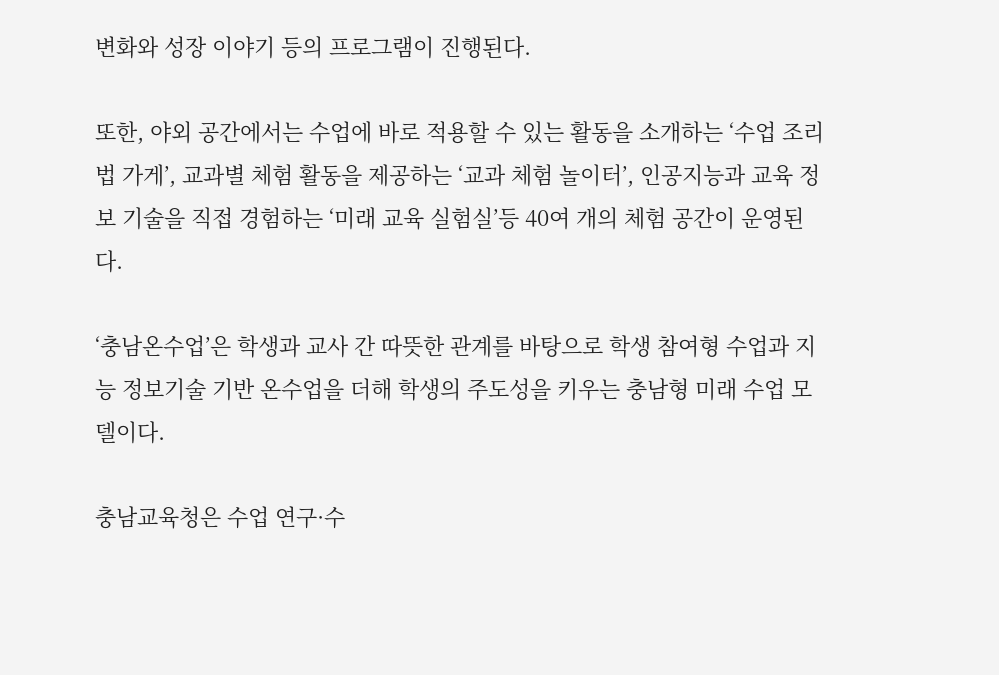변화와 성장 이야기 등의 프로그램이 진행된다.

또한, 야외 공간에서는 수업에 바로 적용할 수 있는 활동을 소개하는 ‘수업 조리법 가게’, 교과별 체험 활동을 제공하는 ‘교과 체험 놀이터’, 인공지능과 교육 정보 기술을 직접 경험하는 ‘미래 교육 실험실’등 40여 개의 체험 공간이 운영된다.

‘충남온수업’은 학생과 교사 간 따뜻한 관계를 바탕으로 학생 참여형 수업과 지능 정보기술 기반 온수업을 더해 학생의 주도성을 키우는 충남형 미래 수업 모델이다.

충남교육청은 수업 연구·수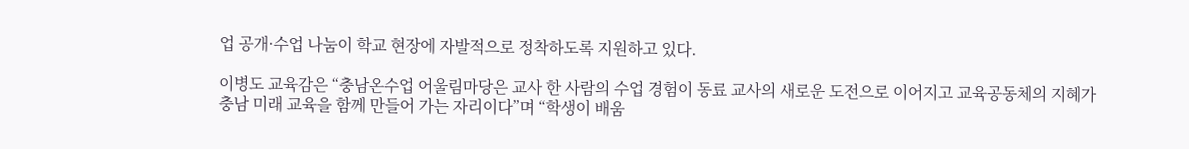업 공개·수업 나눔이 학교 현장에 자발적으로 정착하도록 지원하고 있다.

이병도 교육감은 “충남온수업 어울림마당은 교사 한 사람의 수업 경험이 동료 교사의 새로운 도전으로 이어지고 교육공동체의 지혜가 충남 미래 교육을 함께 만들어 가는 자리이다”며 “학생이 배움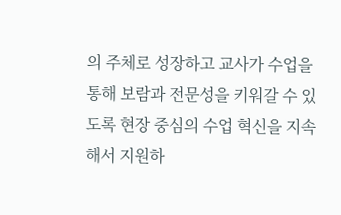의 주체로 성장하고 교사가 수업을 통해 보람과 전문성을 키워갈 수 있도록 현장 중심의 수업 혁신을 지속해서 지원하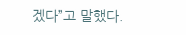겠다”고 말했다.